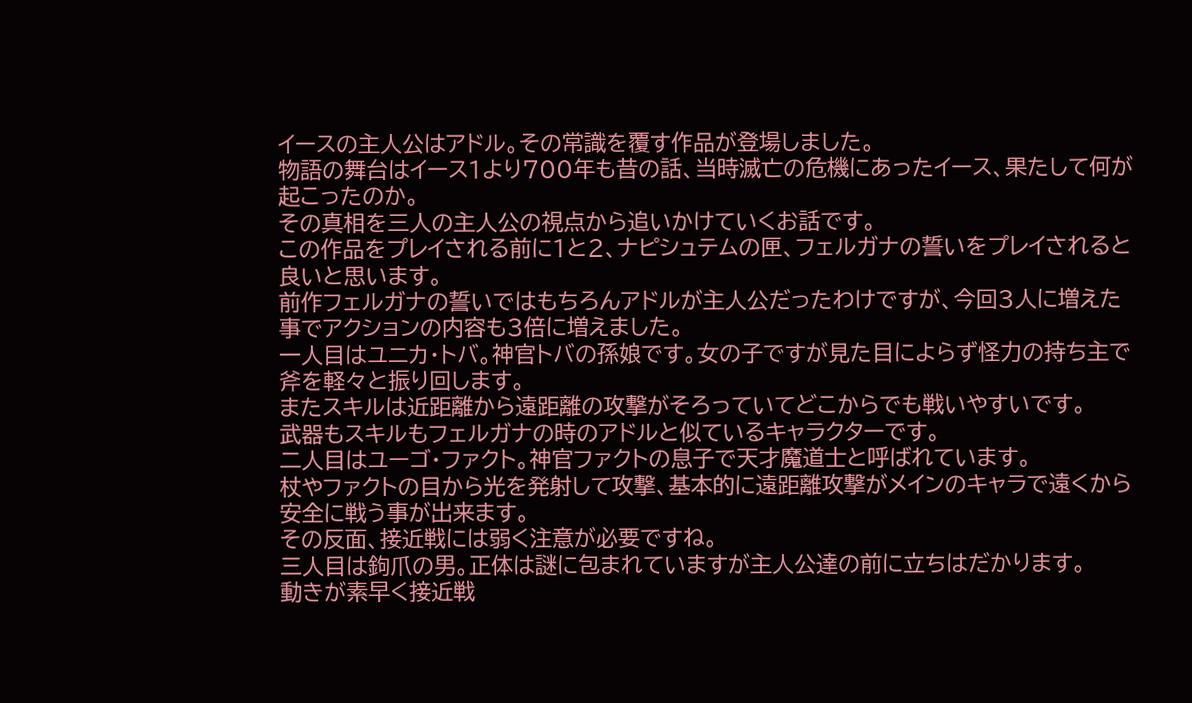イースの主人公はアドル。その常識を覆す作品が登場しました。
物語の舞台はイース1より700年も昔の話、当時滅亡の危機にあったイース、果たして何が起こったのか。
その真相を三人の主人公の視点から追いかけていくお話です。
この作品をプレイされる前に1と2、ナピシュテムの匣、フェルガナの誓いをプレイされると良いと思います。
前作フェルガナの誓いではもちろんアドルが主人公だったわけですが、今回3人に増えた事でアクションの内容も3倍に増えました。
一人目はユニカ・トバ。神官トバの孫娘です。女の子ですが見た目によらず怪力の持ち主で斧を軽々と振り回します。
またスキルは近距離から遠距離の攻撃がそろっていてどこからでも戦いやすいです。
武器もスキルもフェルガナの時のアドルと似ているキャラクターです。
二人目はユーゴ・ファクト。神官ファクトの息子で天才魔道士と呼ばれています。
杖やファクトの目から光を発射して攻撃、基本的に遠距離攻撃がメインのキャラで遠くから安全に戦う事が出来ます。
その反面、接近戦には弱く注意が必要ですね。
三人目は鉤爪の男。正体は謎に包まれていますが主人公達の前に立ちはだかります。
動きが素早く接近戦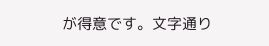が得意です。文字通り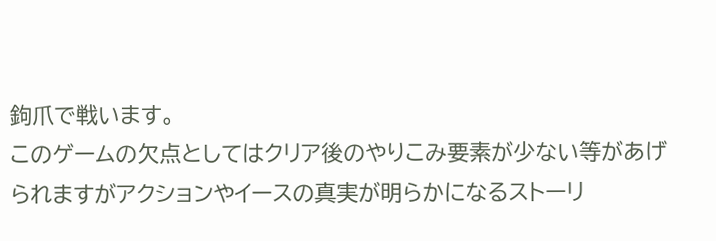鉤爪で戦います。
このゲームの欠点としてはクリア後のやりこみ要素が少ない等があげられますがアクションやイースの真実が明らかになるストーリ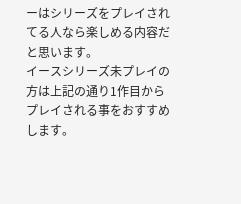ーはシリーズをプレイされてる人なら楽しめる内容だと思います。
イースシリーズ未プレイの方は上記の通り1作目からプレイされる事をおすすめします。